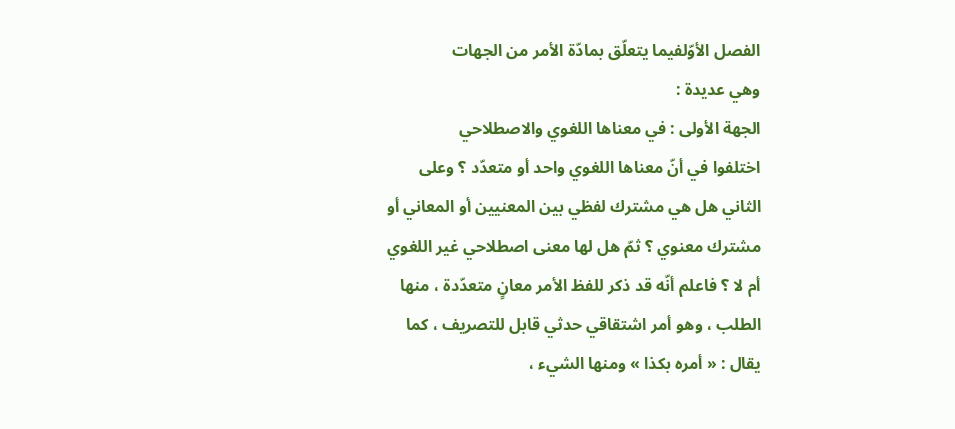الفصل الأوّلفيما يتعلّق بمادّة الأمر من الجهات
وهي عديدة :
الجهة الأولى : في معناها اللغوي والاصطلاحي
اختلفوا في أنّ معناها اللغوي واحد أو متعدّد ؟ وعلى الثاني هل هي مشترك لفظي بين المعنيين أو المعاني أو مشترك معنوي ؟ ثمّ هل لها معنى اصطلاحي غير اللغوي أم لا ؟ فاعلم أنّه قد ذكر للفظ الأمر معانٍ متعدّدة ، منها الطلب ، وهو أمر اشتقاقي حدثي قابل للتصريف ، كما يقال : « أمره بكذا » ومنها الشيء ،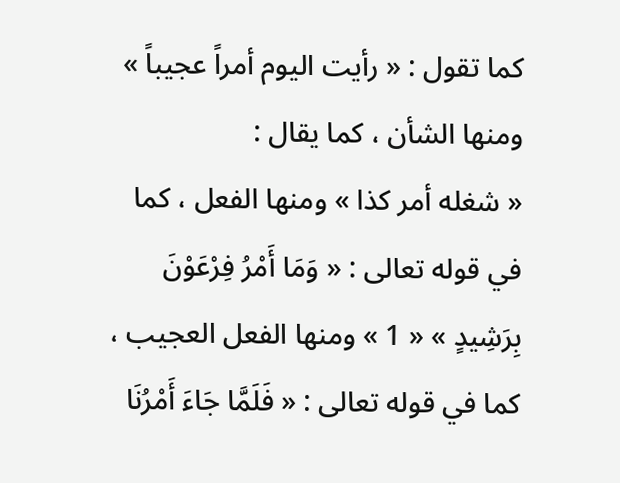كما تقول : « رأيت اليوم أمراً عجيباً » ومنها الشأن ، كما يقال :
« شغله أمر كذا » ومنها الفعل ، كما في قوله تعالى : « وَمَا أَمْرُ فِرْعَوْنَ بِرَشِيدٍ » « 1 » ومنها الفعل العجيب ، كما في قوله تعالى : « فَلَمَّا جَاءَ أَمْرُنَا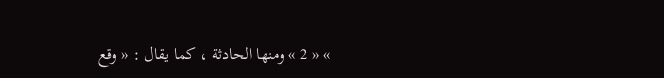» « 2 » ومنها الحادثة ، كما يقال : « وقع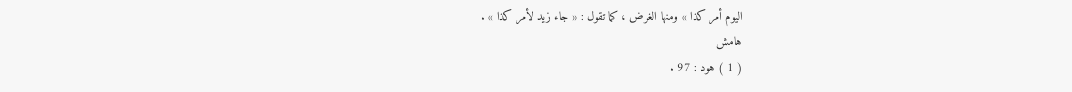اليوم أمر كذا » ومنها الغرض ، كما تقول : « جاء زيد لأمر كذا » .
هامش
( 1 ) هود : 97 .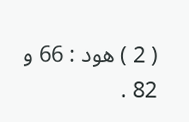( 2 ) هود : 66 و 82 .